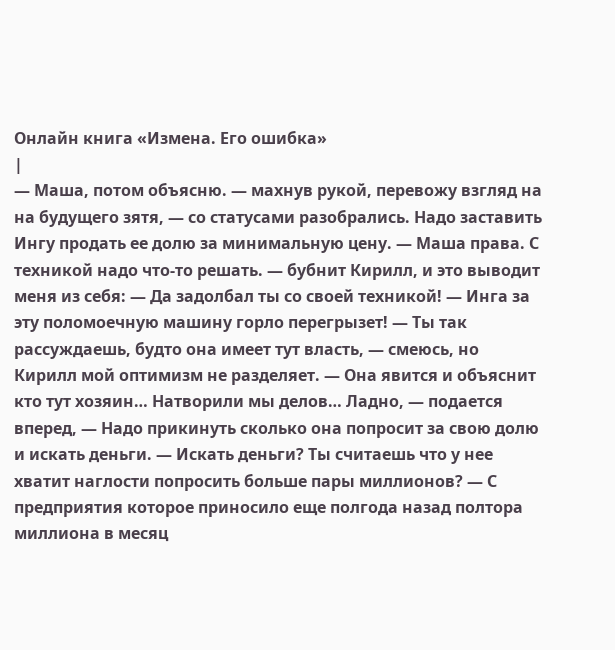Онлайн книга «Измена. Его ошибка»
|
— Маша, потом объясню. — махнув рукой, перевожу взгляд на на будущего зятя, — со статусами разобрались. Надо заставить Ингу продать ее долю за минимальную цену. — Маша права. С техникой надо что-то решать. — бубнит Кирилл, и это выводит меня из себя: — Да задолбал ты со своей техникой! — Инга за эту поломоечную машину горло перегрызет! — Ты так рассуждаешь, будто она имеет тут власть, — смеюсь, но Кирилл мой оптимизм не разделяет. — Она явится и объяснит кто тут хозяин… Натворили мы делов… Ладно, — подается вперед, — Надо прикинуть сколько она попросит за свою долю и искать деньги. — Искать деньги? Ты считаешь что у нее хватит наглости попросить больше пары миллионов? — С предприятия которое приносило еще полгода назад полтора миллиона в месяц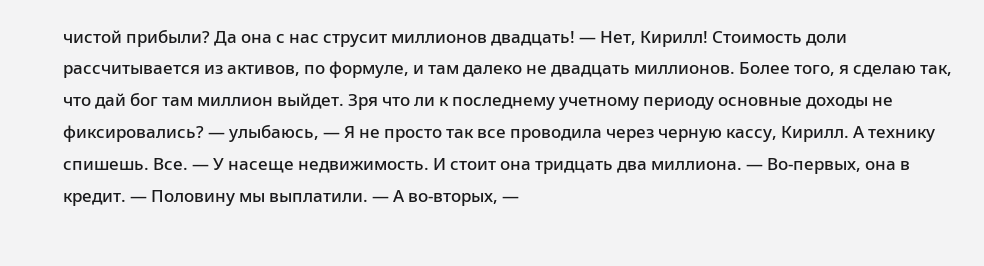чистой прибыли? Да она с нас струсит миллионов двадцать! — Нет, Кирилл! Стоимость доли рассчитывается из активов, по формуле, и там далеко не двадцать миллионов. Более того, я сделаю так, что дай бог там миллион выйдет. Зря что ли к последнему учетному периоду основные доходы не фиксировались? — улыбаюсь, — Я не просто так все проводила через черную кассу, Кирилл. А технику спишешь. Все. — У насеще недвижимость. И стоит она тридцать два миллиона. — Во-первых, она в кредит. — Половину мы выплатили. — А во-вторых, —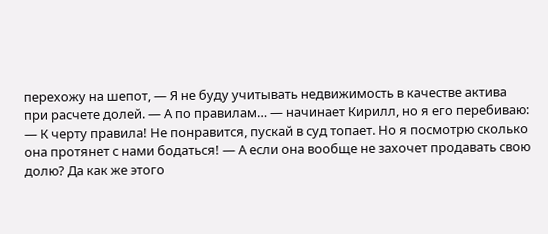перехожу на шепот, — Я не буду учитывать недвижимость в качестве актива при расчете долей. — А по правилам… — начинает Кирилл, но я его перебиваю: — К черту правила! Не понравится, пускай в суд топает. Но я посмотрю сколько она протянет с нами бодаться! — А если она вообще не захочет продавать свою долю? Да как же этого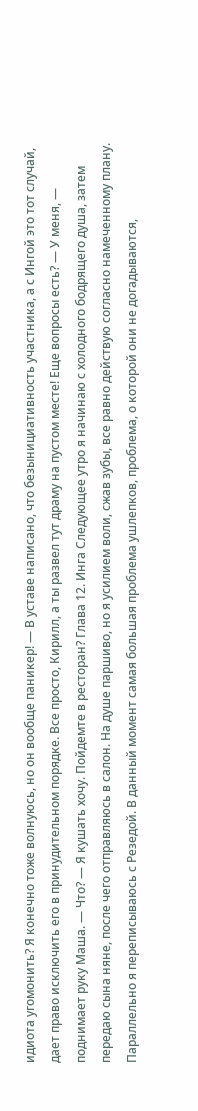идиота угомонить? Я конечно тоже волнуюсь, но он вообще паникер! — В уставе написано, что безынициативность участника, а с Ингой это тот случай, дает право исключить его в принудительном порядке. Все просто, Кирилл, а ты развел тут драму на пустом месте! Еще вопросы есть? — У меня, — поднимает руку Маша. — Что? — Я кушать хочу. Пойдемте в ресторан? Глава 12. Инга Следующее утро я начинаю с холодного бодрящего душа, затем передаю сына няне, после чего отправляюсь в салон. На душе паршиво, но я усилием воли, сжав зубы, все равно действую согласно намеченному плану. Параллельно я переписываюсь с Резедой. В данный момент самая большая проблема ушлепков, проблема, о которой они не догадываются,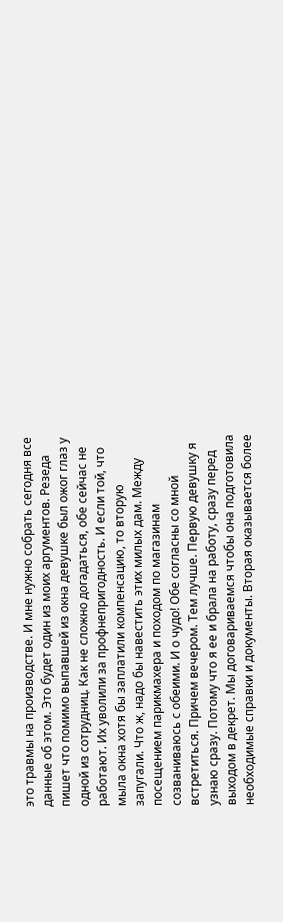это травмы на производстве. И мне нужно собрать сегодня все данные об этом. Это будет один из моих аргументов. Резеда пишет что помимо выпавшей из окна девушке был ожог глаз у одной из сотрудниц. Как не сложно догадаться, обе сейчас не работают. Их уволили за профнепригодность. И если той, что мыла окна хотя бы заплатили компенсацию, то вторую запугали. Что ж, надо бы навестить этих милых дам. Между посещением парикмахера и походом по магазинам созваниваюсь с обеими. И о чудо! Обе согласны со мной встретиться. Причем вечером. Тем лучше. Первую девушку я узнаю сразу. Потому что я ее и брала на работу, сразу перед выходом в декрет. Мы договариваемся чтобы она подготовила необходимые справки и документы. Вторая оказывается более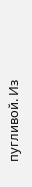пугливой. Из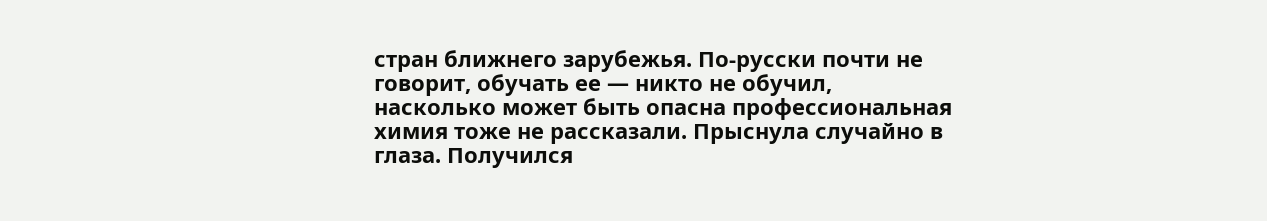стран ближнего зарубежья. По-русски почти не говорит, обучать ее — никто не обучил, насколько может быть опасна профессиональная химия тоже не рассказали. Прыснула случайно в глаза. Получился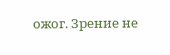ожог. Зрение не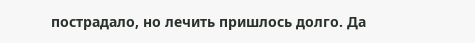пострадало, но лечить пришлось долго. Да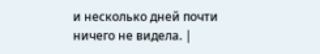и несколько дней почти ничего не видела. |